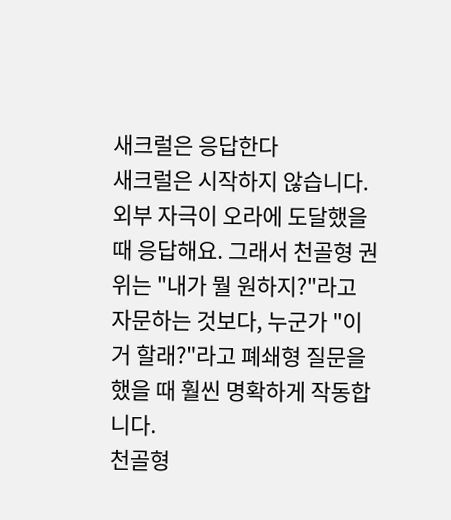새크럴은 응답한다
새크럴은 시작하지 않습니다. 외부 자극이 오라에 도달했을 때 응답해요. 그래서 천골형 권위는 "내가 뭘 원하지?"라고 자문하는 것보다, 누군가 "이거 할래?"라고 폐쇄형 질문을 했을 때 훨씬 명확하게 작동합니다.
천골형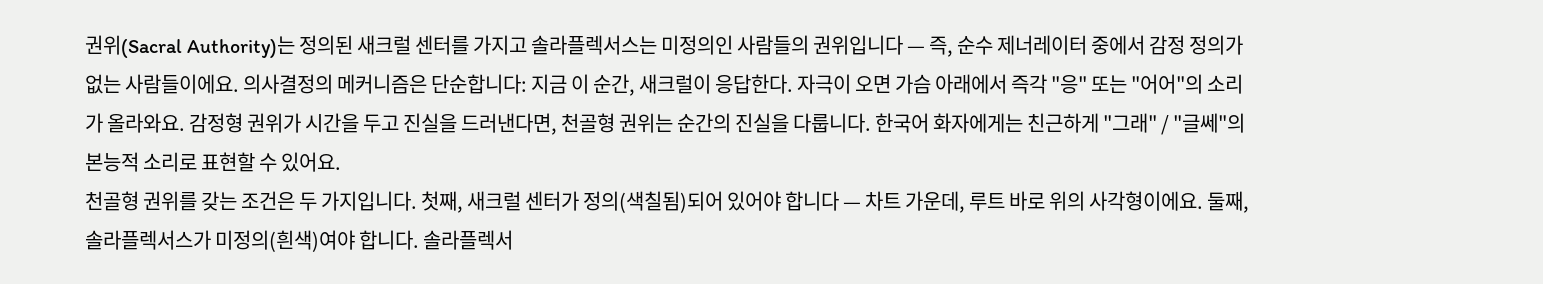권위(Sacral Authority)는 정의된 새크럴 센터를 가지고 솔라플렉서스는 미정의인 사람들의 권위입니다 — 즉, 순수 제너레이터 중에서 감정 정의가 없는 사람들이에요. 의사결정의 메커니즘은 단순합니다: 지금 이 순간, 새크럴이 응답한다. 자극이 오면 가슴 아래에서 즉각 "응" 또는 "어어"의 소리가 올라와요. 감정형 권위가 시간을 두고 진실을 드러낸다면, 천골형 권위는 순간의 진실을 다룹니다. 한국어 화자에게는 친근하게 "그래" / "글쎄"의 본능적 소리로 표현할 수 있어요.
천골형 권위를 갖는 조건은 두 가지입니다. 첫째, 새크럴 센터가 정의(색칠됨)되어 있어야 합니다 — 차트 가운데, 루트 바로 위의 사각형이에요. 둘째, 솔라플렉서스가 미정의(흰색)여야 합니다. 솔라플렉서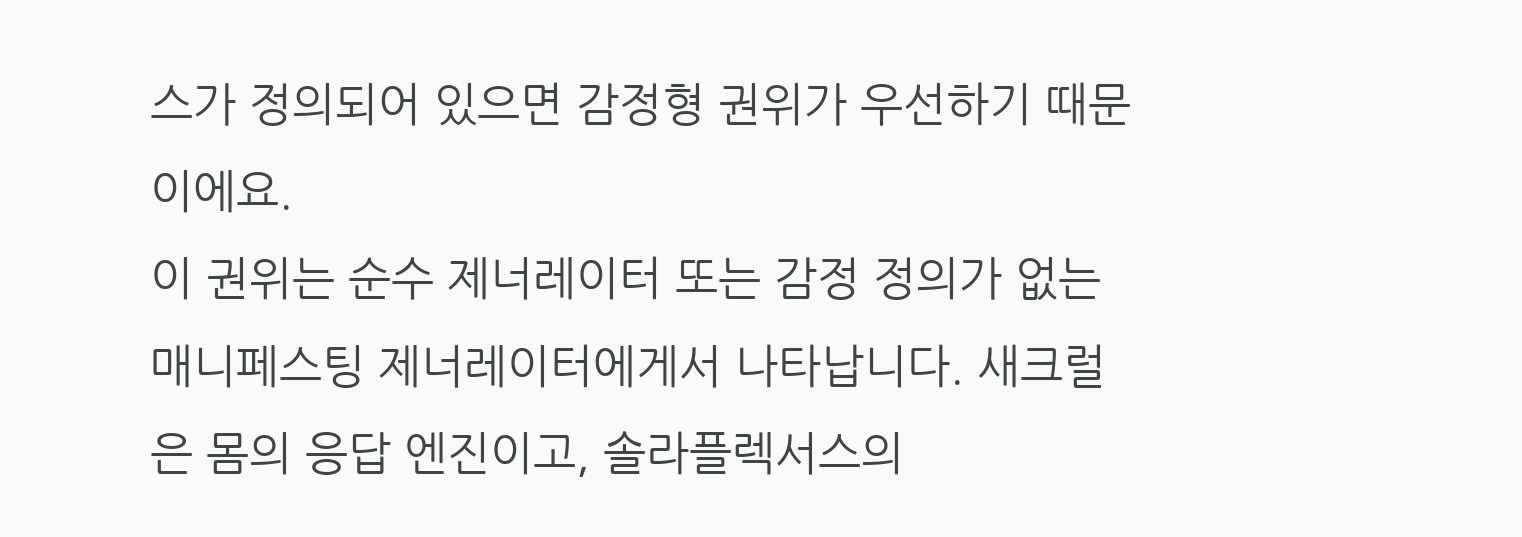스가 정의되어 있으면 감정형 권위가 우선하기 때문이에요.
이 권위는 순수 제너레이터 또는 감정 정의가 없는 매니페스팅 제너레이터에게서 나타납니다. 새크럴은 몸의 응답 엔진이고, 솔라플렉서스의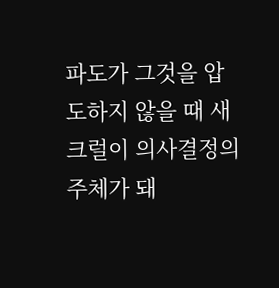파도가 그것을 압도하지 않을 때 새크럴이 의사결정의 주체가 돼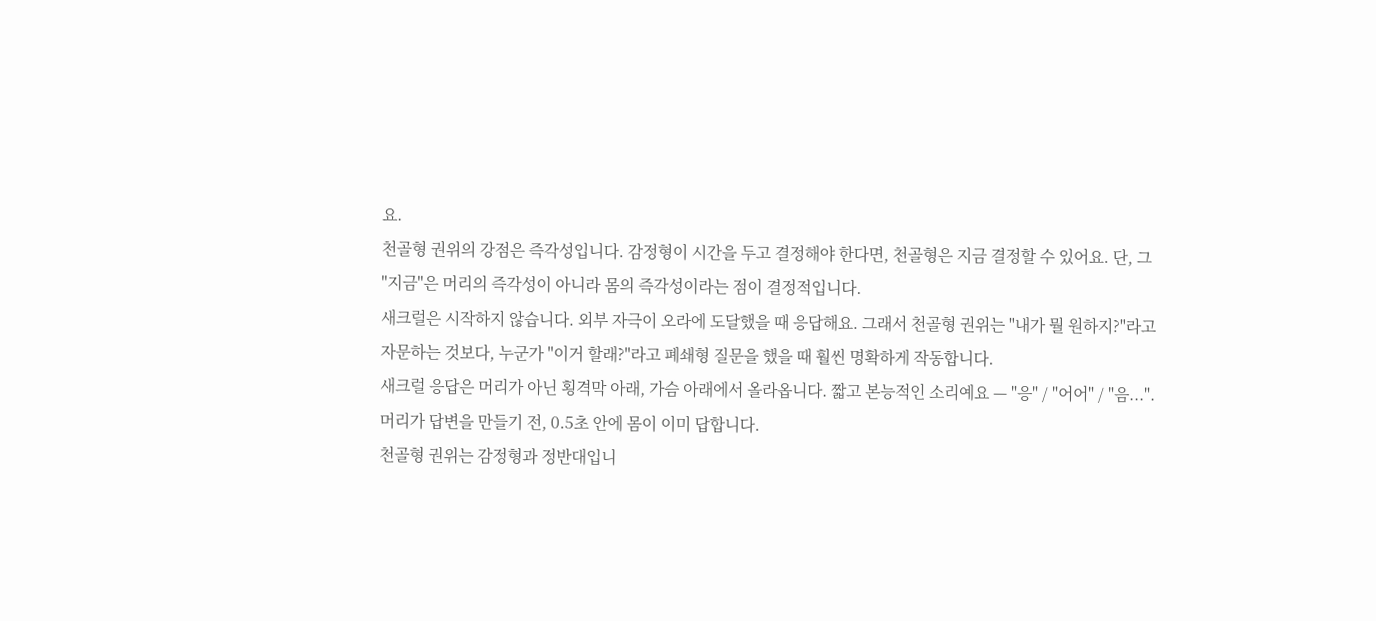요.
천골형 권위의 강점은 즉각성입니다. 감정형이 시간을 두고 결정해야 한다면, 천골형은 지금 결정할 수 있어요. 단, 그 "지금"은 머리의 즉각성이 아니라 몸의 즉각성이라는 점이 결정적입니다.
새크럴은 시작하지 않습니다. 외부 자극이 오라에 도달했을 때 응답해요. 그래서 천골형 권위는 "내가 뭘 원하지?"라고 자문하는 것보다, 누군가 "이거 할래?"라고 폐쇄형 질문을 했을 때 훨씬 명확하게 작동합니다.
새크럴 응답은 머리가 아닌 횡격막 아래, 가슴 아래에서 올라옵니다. 짧고 본능적인 소리예요 — "응" / "어어" / "음...". 머리가 답변을 만들기 전, 0.5초 안에 몸이 이미 답합니다.
천골형 권위는 감정형과 정반대입니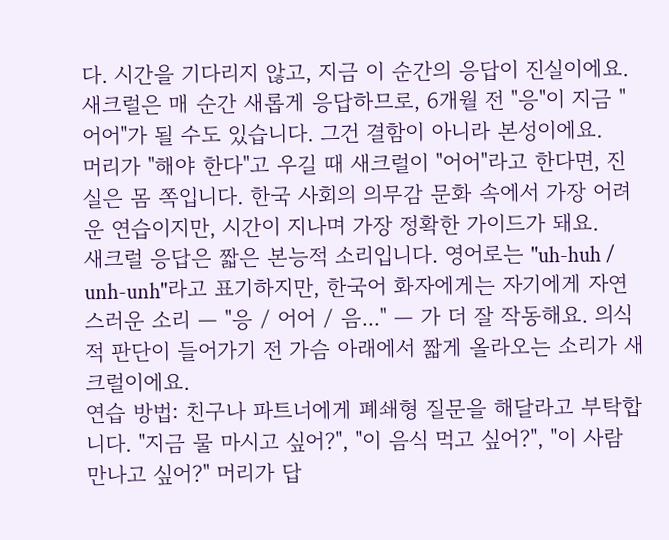다. 시간을 기다리지 않고, 지금 이 순간의 응답이 진실이에요. 새크럴은 매 순간 새롭게 응답하므로, 6개월 전 "응"이 지금 "어어"가 될 수도 있습니다. 그건 결함이 아니라 본성이에요.
머리가 "해야 한다"고 우길 때 새크럴이 "어어"라고 한다면, 진실은 몸 쪽입니다. 한국 사회의 의무감 문화 속에서 가장 어려운 연습이지만, 시간이 지나며 가장 정확한 가이드가 돼요.
새크럴 응답은 짧은 본능적 소리입니다. 영어로는 "uh-huh / unh-unh"라고 표기하지만, 한국어 화자에게는 자기에게 자연스러운 소리 — "응 / 어어 / 음..." — 가 더 잘 작동해요. 의식적 판단이 들어가기 전 가슴 아래에서 짧게 올라오는 소리가 새크럴이에요.
연습 방법: 친구나 파트너에게 폐쇄형 질문을 해달라고 부탁합니다. "지금 물 마시고 싶어?", "이 음식 먹고 싶어?", "이 사람 만나고 싶어?" 머리가 답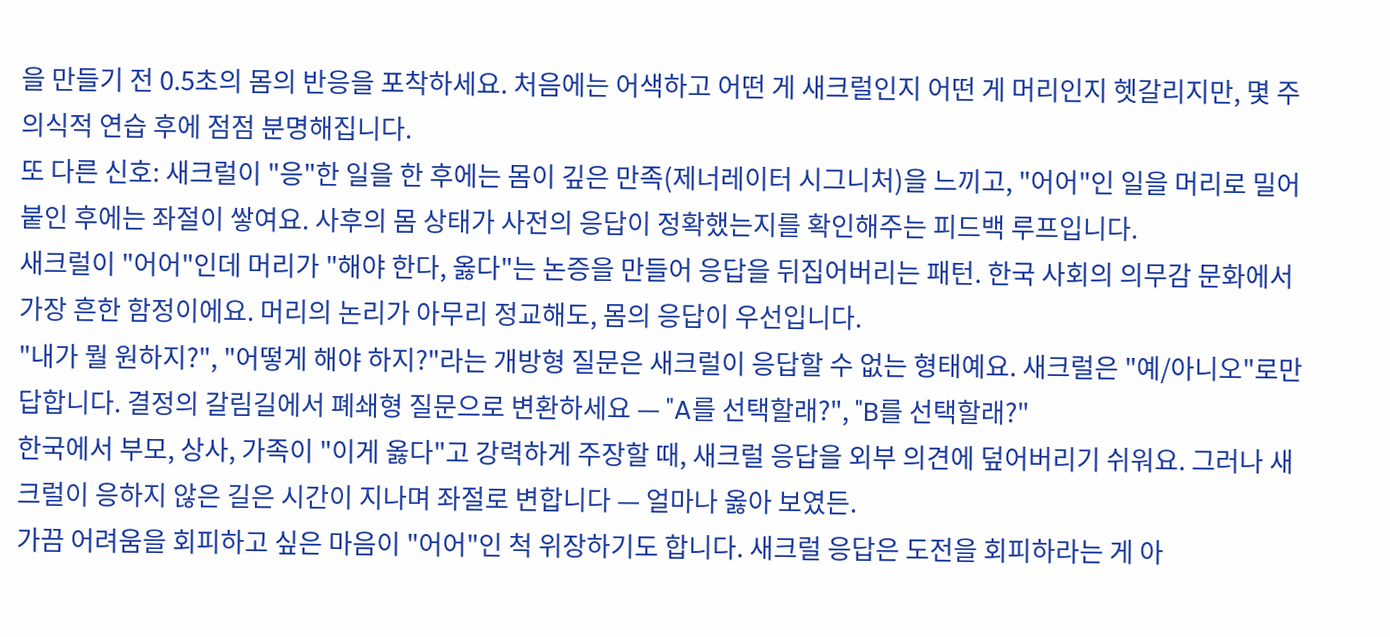을 만들기 전 0.5초의 몸의 반응을 포착하세요. 처음에는 어색하고 어떤 게 새크럴인지 어떤 게 머리인지 헷갈리지만, 몇 주 의식적 연습 후에 점점 분명해집니다.
또 다른 신호: 새크럴이 "응"한 일을 한 후에는 몸이 깊은 만족(제너레이터 시그니처)을 느끼고, "어어"인 일을 머리로 밀어붙인 후에는 좌절이 쌓여요. 사후의 몸 상태가 사전의 응답이 정확했는지를 확인해주는 피드백 루프입니다.
새크럴이 "어어"인데 머리가 "해야 한다, 옳다"는 논증을 만들어 응답을 뒤집어버리는 패턴. 한국 사회의 의무감 문화에서 가장 흔한 함정이에요. 머리의 논리가 아무리 정교해도, 몸의 응답이 우선입니다.
"내가 뭘 원하지?", "어떻게 해야 하지?"라는 개방형 질문은 새크럴이 응답할 수 없는 형태예요. 새크럴은 "예/아니오"로만 답합니다. 결정의 갈림길에서 폐쇄형 질문으로 변환하세요 — "A를 선택할래?", "B를 선택할래?"
한국에서 부모, 상사, 가족이 "이게 옳다"고 강력하게 주장할 때, 새크럴 응답을 외부 의견에 덮어버리기 쉬워요. 그러나 새크럴이 응하지 않은 길은 시간이 지나며 좌절로 변합니다 — 얼마나 옳아 보였든.
가끔 어려움을 회피하고 싶은 마음이 "어어"인 척 위장하기도 합니다. 새크럴 응답은 도전을 회피하라는 게 아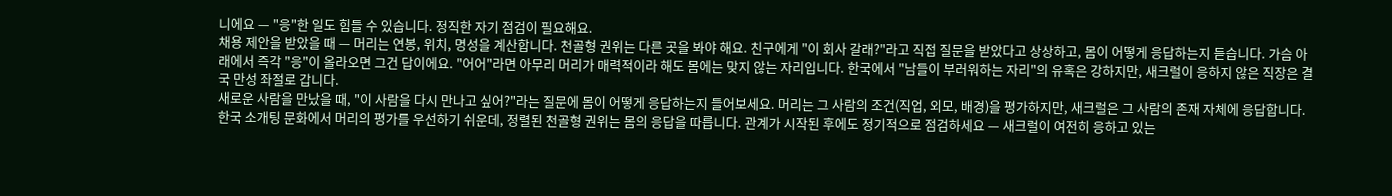니에요 — "응"한 일도 힘들 수 있습니다. 정직한 자기 점검이 필요해요.
채용 제안을 받았을 때 — 머리는 연봉, 위치, 명성을 계산합니다. 천골형 권위는 다른 곳을 봐야 해요. 친구에게 "이 회사 갈래?"라고 직접 질문을 받았다고 상상하고, 몸이 어떻게 응답하는지 듣습니다. 가슴 아래에서 즉각 "응"이 올라오면 그건 답이에요. "어어"라면 아무리 머리가 매력적이라 해도 몸에는 맞지 않는 자리입니다. 한국에서 "남들이 부러워하는 자리"의 유혹은 강하지만, 새크럴이 응하지 않은 직장은 결국 만성 좌절로 갑니다.
새로운 사람을 만났을 때, "이 사람을 다시 만나고 싶어?"라는 질문에 몸이 어떻게 응답하는지 들어보세요. 머리는 그 사람의 조건(직업, 외모, 배경)을 평가하지만, 새크럴은 그 사람의 존재 자체에 응답합니다. 한국 소개팅 문화에서 머리의 평가를 우선하기 쉬운데, 정렬된 천골형 권위는 몸의 응답을 따릅니다. 관계가 시작된 후에도 정기적으로 점검하세요 — 새크럴이 여전히 응하고 있는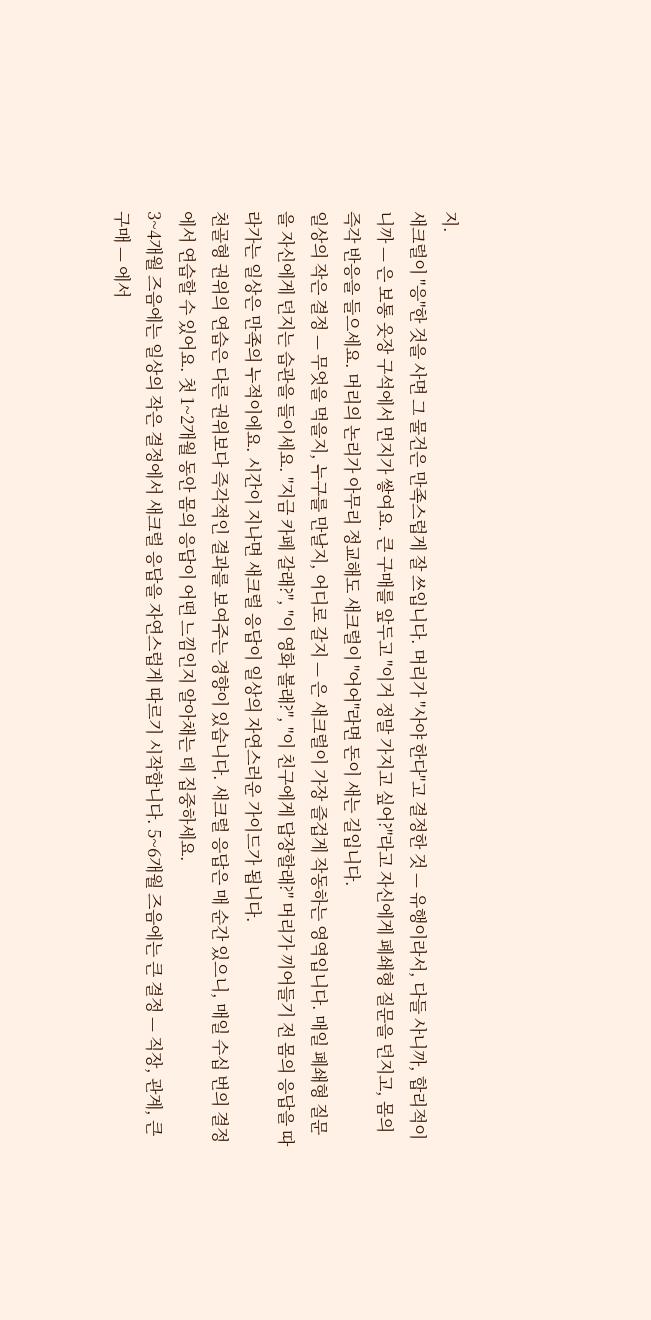지.
새크럴이 "응"한 것을 사면 그 물건은 만족스럽게 잘 쓰입니다. 머리가 "사야 한다"고 결정한 것 — 유행이라서, 다들 사니까, 합리적이니까 — 은 보통 옷장 구석에서 먼지가 쌓여요. 큰 구매를 앞두고 "이거 정말 가지고 싶어?"라고 자신에게 폐쇄형 질문을 던지고, 몸의 즉각 반응을 들으세요. 머리의 논리가 아무리 정교해도 새크럴이 "어어"라면 돈이 새는 길입니다.
일상의 작은 결정 — 무엇을 먹을지, 누구를 만날지, 어디로 갈지 — 은 새크럴이 가장 즐겁게 작동하는 영역입니다. 매일 폐쇄형 질문을 자신에게 던지는 습관을 들이세요. "지금 카페 갈래?", "이 영화 볼래?", "이 친구에게 답장할래?" 머리가 끼어들기 전 몸의 응답을 따라가는 일상은 만족의 누적이에요. 시간이 지나면 새크럴 응답이 일상의 자연스러운 가이드가 됩니다.
천골형 권위의 연습은 다른 권위보다 즉각적인 결과를 보여주는 경향이 있습니다. 새크럴 응답은 매 순간 있으니, 매일 수십 번의 결정에서 연습할 수 있어요. 첫 1~2개월 동안 몸의 응답이 어떤 느낌인지 알아채는 데 집중하세요.
3~4개월 즈음에는 일상의 작은 결정에서 새크럴 응답을 자연스럽게 따르기 시작합니다. 5~6개월 즈음에는 큰 결정 — 직장, 관계, 큰 구매 — 에서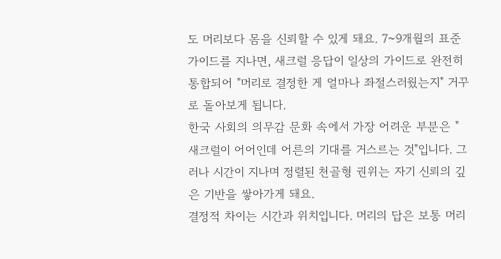도 머리보다 몸을 신뢰할 수 있게 돼요. 7~9개월의 표준 가이드를 지나면, 새크럴 응답이 일상의 가이드로 완전히 통합되어 "머리로 결정한 게 얼마나 좌절스러웠는지" 거꾸로 돌아보게 됩니다.
한국 사회의 의무감 문화 속에서 가장 어려운 부분은 "새크럴이 어어인데 어른의 기대를 거스르는 것"입니다. 그러나 시간이 지나며 정렬된 천골형 권위는 자기 신뢰의 깊은 기반을 쌓아가게 돼요.
결정적 차이는 시간과 위치입니다. 머리의 답은 보통 머리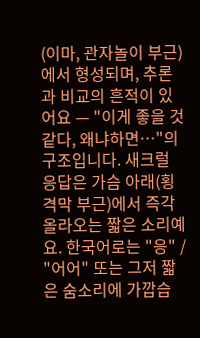(이마, 관자놀이 부근)에서 형성되며, 추론과 비교의 흔적이 있어요 — "이게 좋을 것 같다, 왜냐하면…"의 구조입니다. 새크럴 응답은 가슴 아래(횡격막 부근)에서 즉각 올라오는 짧은 소리예요. 한국어로는 "응" / "어어" 또는 그저 짧은 숨소리에 가깝습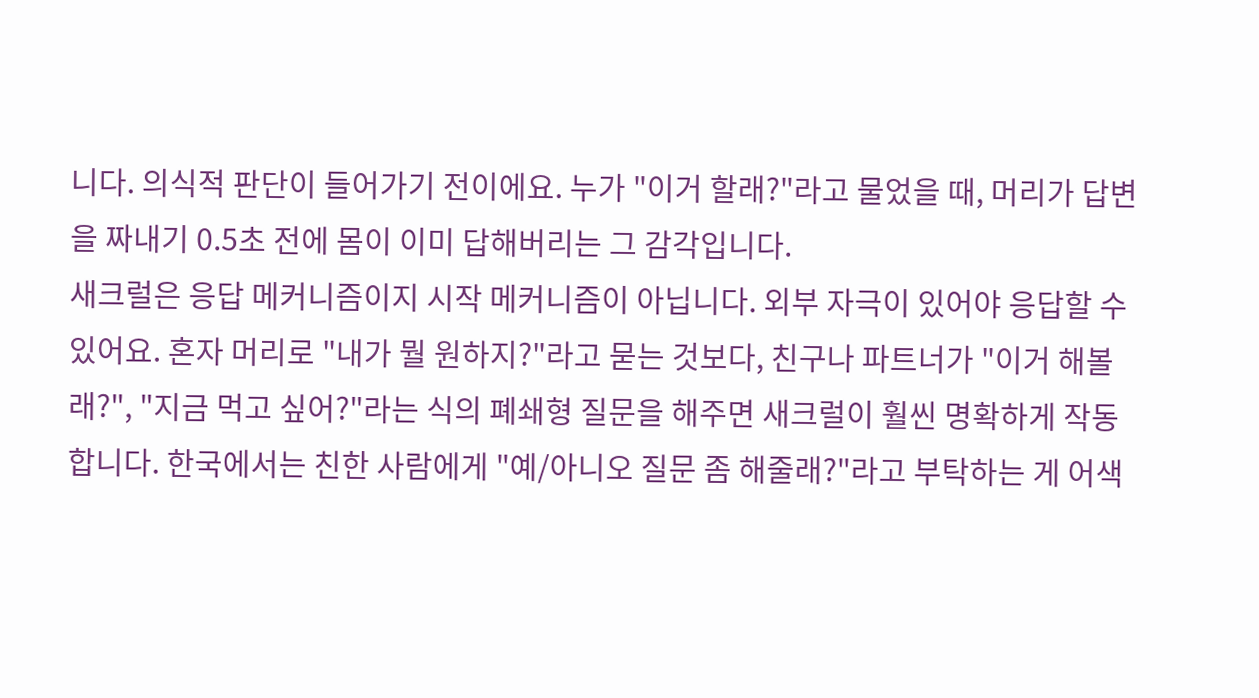니다. 의식적 판단이 들어가기 전이에요. 누가 "이거 할래?"라고 물었을 때, 머리가 답변을 짜내기 0.5초 전에 몸이 이미 답해버리는 그 감각입니다.
새크럴은 응답 메커니즘이지 시작 메커니즘이 아닙니다. 외부 자극이 있어야 응답할 수 있어요. 혼자 머리로 "내가 뭘 원하지?"라고 묻는 것보다, 친구나 파트너가 "이거 해볼래?", "지금 먹고 싶어?"라는 식의 폐쇄형 질문을 해주면 새크럴이 훨씬 명확하게 작동합니다. 한국에서는 친한 사람에게 "예/아니오 질문 좀 해줄래?"라고 부탁하는 게 어색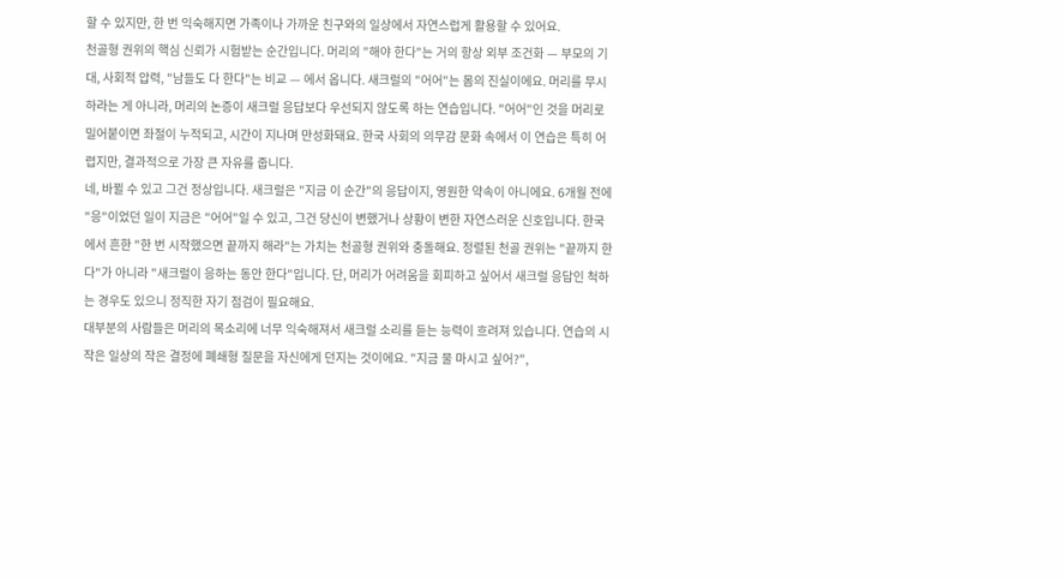할 수 있지만, 한 번 익숙해지면 가족이나 가까운 친구와의 일상에서 자연스럽게 활용할 수 있어요.
천골형 권위의 핵심 신뢰가 시험받는 순간입니다. 머리의 "해야 한다"는 거의 항상 외부 조건화 — 부모의 기대, 사회적 압력, "남들도 다 한다"는 비교 — 에서 옵니다. 새크럴의 "어어"는 몸의 진실이에요. 머리를 무시하라는 게 아니라, 머리의 논증이 새크럴 응답보다 우선되지 않도록 하는 연습입니다. "어어"인 것을 머리로 밀어붙이면 좌절이 누적되고, 시간이 지나며 만성화돼요. 한국 사회의 의무감 문화 속에서 이 연습은 특히 어렵지만, 결과적으로 가장 큰 자유를 줍니다.
네, 바뀔 수 있고 그건 정상입니다. 새크럴은 "지금 이 순간"의 응답이지, 영원한 약속이 아니에요. 6개월 전에 "응"이었던 일이 지금은 "어어"일 수 있고, 그건 당신이 변했거나 상황이 변한 자연스러운 신호입니다. 한국에서 흔한 "한 번 시작했으면 끝까지 해라"는 가치는 천골형 권위와 충돌해요. 정렬된 천골 권위는 "끝까지 한다"가 아니라 "새크럴이 응하는 동안 한다"입니다. 단, 머리가 어려움을 회피하고 싶어서 새크럴 응답인 척하는 경우도 있으니 정직한 자기 점검이 필요해요.
대부분의 사람들은 머리의 목소리에 너무 익숙해져서 새크럴 소리를 듣는 능력이 흐려져 있습니다. 연습의 시작은 일상의 작은 결정에 폐쇄형 질문을 자신에게 던지는 것이에요. "지금 물 마시고 싶어?",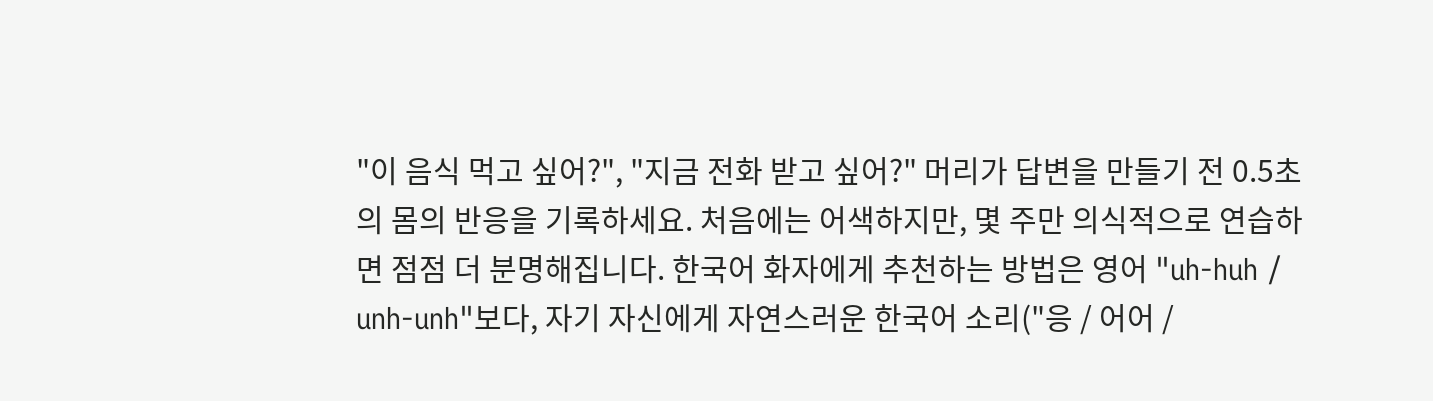"이 음식 먹고 싶어?", "지금 전화 받고 싶어?" 머리가 답변을 만들기 전 0.5초의 몸의 반응을 기록하세요. 처음에는 어색하지만, 몇 주만 의식적으로 연습하면 점점 더 분명해집니다. 한국어 화자에게 추천하는 방법은 영어 "uh-huh / unh-unh"보다, 자기 자신에게 자연스러운 한국어 소리("응 / 어어 /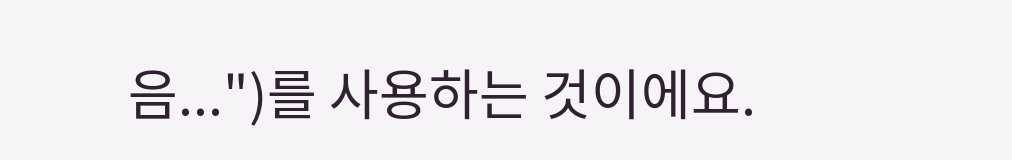음...")를 사용하는 것이에요.